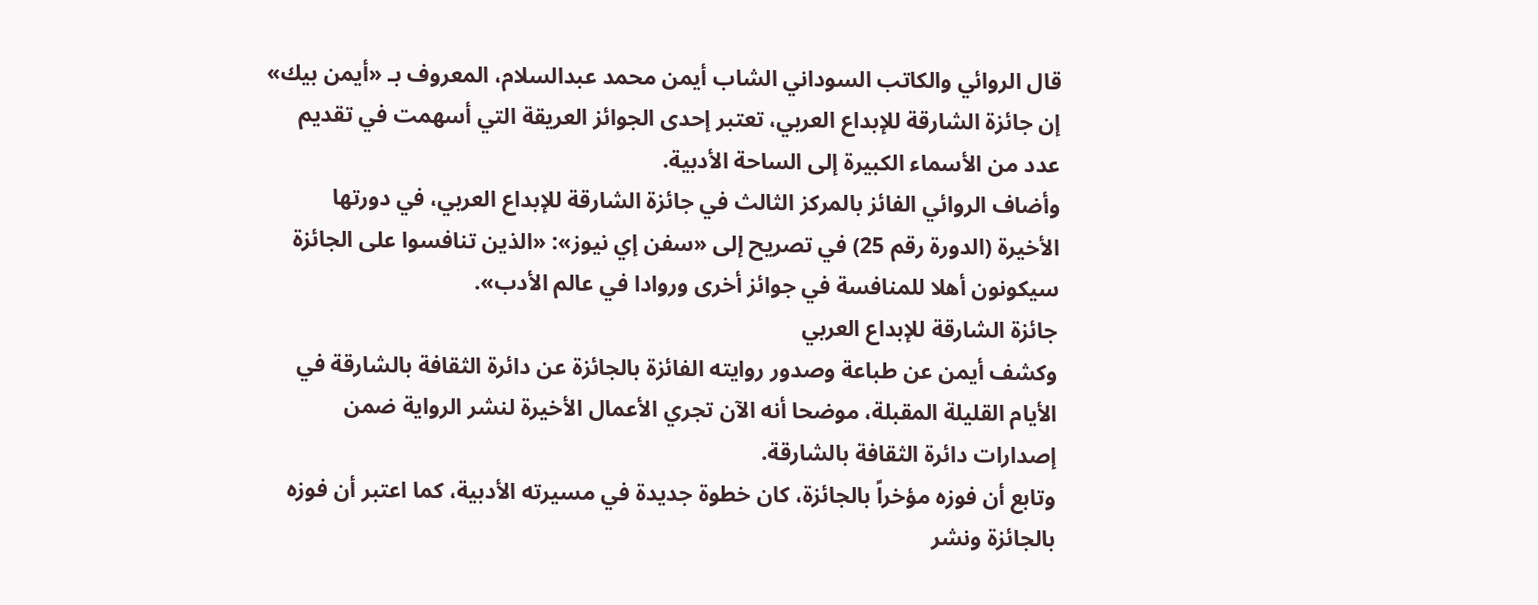قال الروائي والكاتب السوداني الشاب أيمن محمد عبدالسلام، المعروف بـ «أيمن بيك» إن جائزة الشارقة للإبداع العربي، تعتبر إحدى الجوائز العريقة التي أسهمت في تقديم عدد من الأسماء الكبيرة إلى الساحة الأدبية.
وأضاف الروائي الفائز بالمركز الثالث في جائزة الشارقة للإبداع العربي، في دورتها الأخيرة (الدورة رقم 25) في تصريح إلى «سفن إي نيوز»: «الذين تنافسوا على الجائزة سيكونون أهلا للمنافسة في جوائز أخرى وروادا في عالم الأدب».
جائزة الشارقة للإبداع العربي
وكشف أيمن عن طباعة وصدور روايته الفائزة بالجائزة عن دائرة الثقافة بالشارقة في الأيام القليلة المقبلة، موضحا أنه الآن تجري الأعمال الأخيرة لنشر الرواية ضمن إصدارات دائرة الثقافة بالشارقة.
وتابع أن فوزه مؤخراً بالجائزة، كان خطوة جديدة في مسيرته الأدبية، كما اعتبر أن فوزه بالجائزة ونشر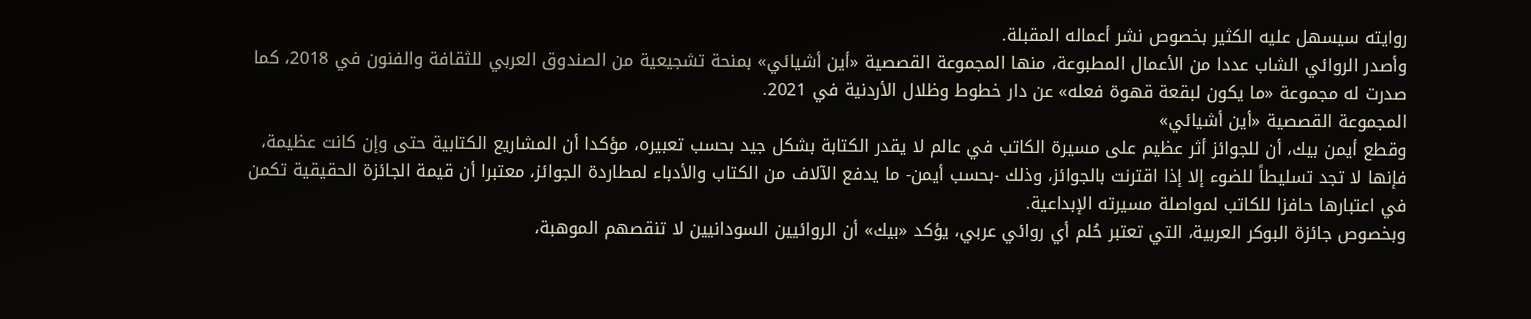روايته سيسهل عليه الكثير بخصوص نشر أعماله المقبلة.
وأصدر الروائي الشاب عددا من الأعمال المطبوعة، منها المجموعة القصصية «أين أشيائي» بمنحة تشجيعية من الصندوق العربي للثقافة والفنون في 2018، كما صدرت له مجموعة «ما يكون لبقعة قهوة فعله» عن دار خطوط وظلال الأردنية في 2021.
المجموعة القصصية «أين أشيائي»
وقطع أيمن بيك، أن للجوائز أثر عظيم على مسيرة الكاتب في عالم لا يقدر الكتابة بشكل جيد بحسب تعبيره، مؤكدا أن المشاريع الكتابية حتى وإن كانت عظيمة، فإنها لا تجد تسليطاً للضوء إلا إذا اقترنت بالجوائز، وذلك -بحسب أيمن- ما يدفع الآلاف من الكتاب والأدباء لمطاردة الجوائز، معتبرا أن قيمة الجائزة الحقيقية تكمن في اعتبارها حافزا للكاتب لمواصلة مسيرته الإبداعية.
وبخصوص جائزة البوكر العربية، التي تعتبر حُلم أي روائي عربي، يؤكد «بيك» أن الروائيين السودانيين لا تنقصهم الموهبة،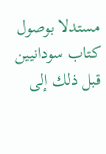مستدلا بوصول كتاب سودانيين قبل ذلك إلى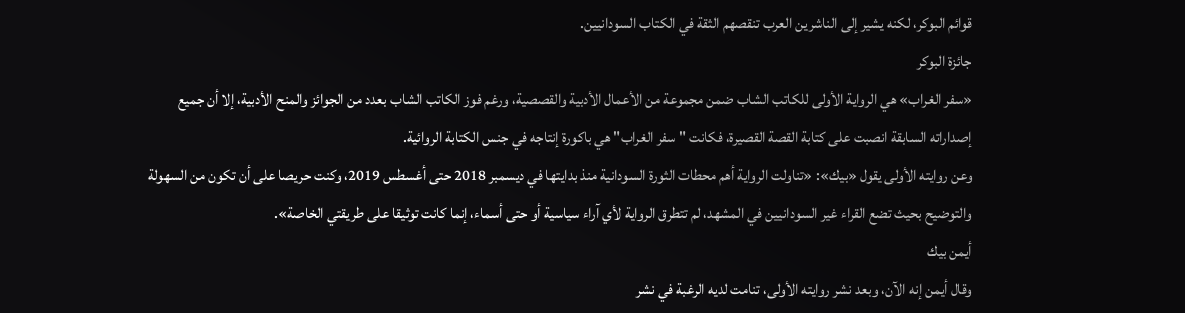قوائم البوكر، لكنه يشير إلى الناشرين العرب تنقصهم الثقة في الكتاب السودانيين.
جائزة البوكر
«سفر الغراب» هي الرواية الأولى للكاتب الشاب ضمن مجموعة من الأعمال الأدبية والقصصية، ورغم فوز الكاتب الشاب بعدد من الجوائز والمنح الأدبية، إلا أن جميع إصداراته السابقة انصبت على كتابة القصة القصيرة، فكانت "سفر الغراب" هي باكورة إنتاجه في جنس الكتابة الروائية.
وعن روايته الأولى يقول «بيك»: «تناولت الرواية أهم محطات الثورة السودانية منذ بدايتها في ديسمبر 2018 حتى أغسطس 2019، وكنت حريصا على أن تكون من السهولة والتوضيح بحيث تضع القراء غير السودانيين في المشهد، لم تتطرق الرواية لأي آراء سياسية أو حتى أسماء، إنما كانت توثيقا على طريقتي الخاصة».
أيمن بيك
وقال أيمن إنه الآن، وبعد نشر روايته الأولى، تنامت لديه الرغبة في نشر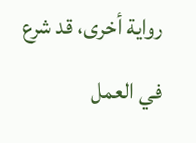رواية أخرى، قد شرع في العمل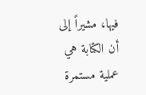فيها، مشيراً إلى أن الكتابة هي عملية مستمرة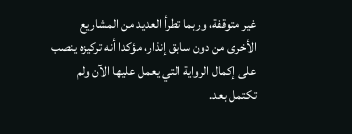غير متوقفة، وربما تطرأ العديد من المشاريع الأخرى من دون سابق إنذار، مؤكدا أنه تركيزه ينصب على إكمال الرواية التي يعمل عليها الآن ولم تكتمل بعد.